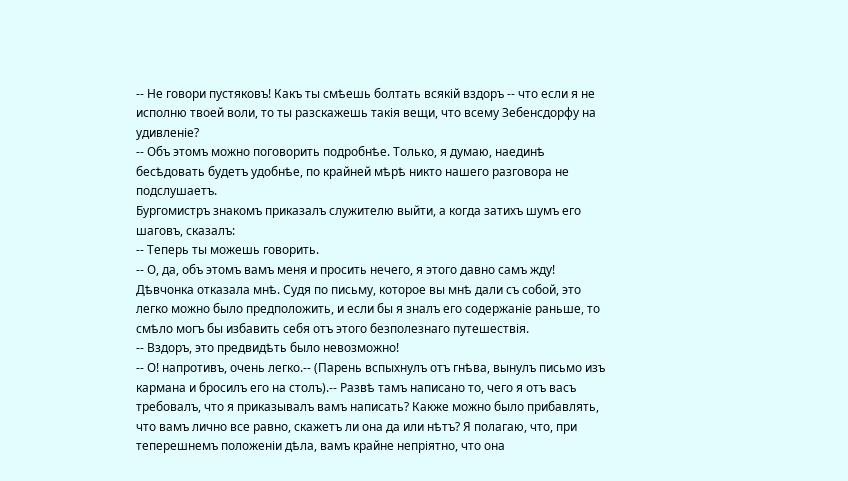-- Не говори пустяковъ! Какъ ты смѣешь болтать всякій вздоръ -- что если я не исполню твоей воли, то ты разскажешь такія вещи, что всему Зебенсдорфу на удивленіе?
-- Объ этомъ можно поговорить подробнѣе. Только, я думаю, наединѣ бесѣдовать будетъ удобнѣе, по крайней мѣрѣ никто нашего разговора не подслушаетъ.
Бургомистръ знакомъ приказалъ служителю выйти, а когда затихъ шумъ его шаговъ, сказалъ:
-- Теперь ты можешь говорить.
-- О, да, объ этомъ вамъ меня и просить нечего, я этого давно самъ жду! Дѣвчонка отказала мнѣ. Судя по письму, которое вы мнѣ дали съ собой, это легко можно было предположить, и если бы я зналъ его содержаніе раньше, то смѣло могъ бы избавить себя отъ этого безполезнаго путешествія.
-- Вздоръ, это предвидѣть было невозможно!
-- О! напротивъ, очень легко.-- (Парень вспыхнулъ отъ гнѣва, вынулъ письмо изъ кармана и бросилъ его на столъ).-- Развѣ тамъ написано то, чего я отъ васъ требовалъ, что я приказывалъ вамъ написать? Какже можно было прибавлять, что вамъ лично все равно, скажетъ ли она да или нѣтъ? Я полагаю, что, при теперешнемъ положеніи дѣла, вамъ крайне непріятно, что она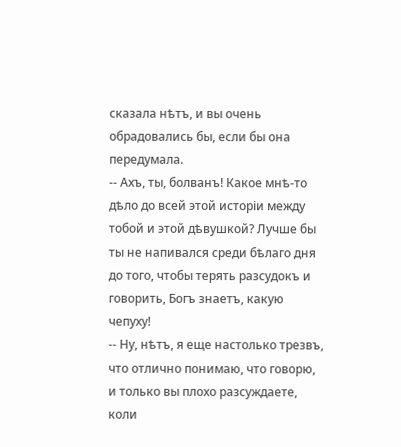сказала нѣтъ, и вы очень обрадовались бы, если бы она передумала.
-- Ахъ, ты, болванъ! Какое мнѣ-то дѣло до всей этой исторіи между тобой и этой дѣвушкой? Лучше бы ты не напивался среди бѣлаго дня до того, чтобы терять разсудокъ и говорить, Богъ знаетъ, какую чепуху!
-- Ну, нѣтъ, я еще настолько трезвъ, что отлично понимаю, что говорю, и только вы плохо разсуждаете, коли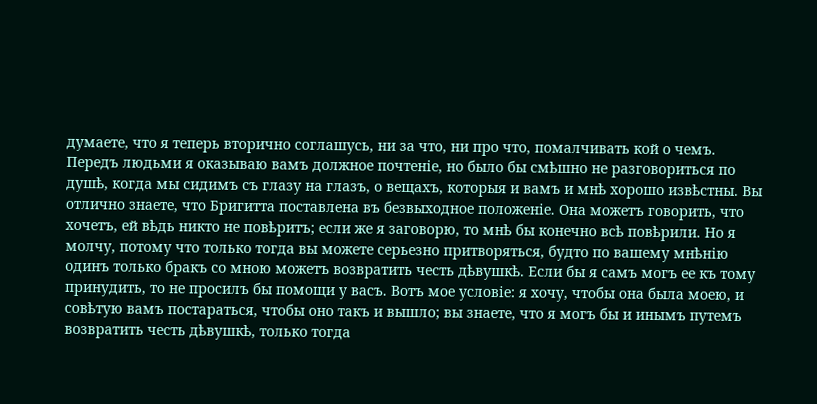думаете, что я теперь вторично соглашусь, ни за что, ни про что, помалчивать кой о чемъ. Передъ людьми я оказываю вамъ должное почтеніе, но было бы смѣшно не разговориться по душѣ, когда мы сидимъ съ глазу на глазъ, о вещахъ, которыя и вамъ и мнѣ хорошо извѣстны. Вы отлично знаете, что Бригитта поставлена въ безвыходное положеніе. Она можетъ говорить, что хочетъ, ей вѣдь никто не повѣритъ; если же я заговорю, то мнѣ бы конечно всѣ повѣрили. Но я молчу, потому что только тогда вы можете серьезно притворяться, будто по вашему мнѣнію одинъ только бракъ со мною можетъ возвратить честь дѣвушкѣ. Если бы я самъ могъ ее къ тому принудить, то не просилъ бы помощи у васъ. Вотъ мое условіе: я хочу, чтобы она была моею, и совѣтую вамъ постараться, чтобы оно такъ и вышло; вы знаете, что я могъ бы и инымъ путемъ возвратить честь дѣвушкѣ, только тогда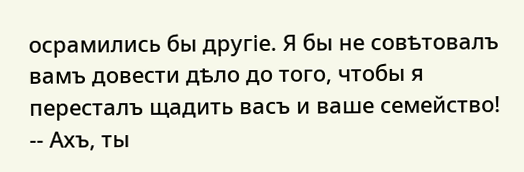осрамились бы другіе. Я бы не совѣтовалъ вамъ довести дѣло до того, чтобы я пересталъ щадить васъ и ваше семейство!
-- Ахъ, ты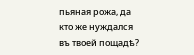пьяная рожа, да кто же нуждался въ твоей пощадѣ?